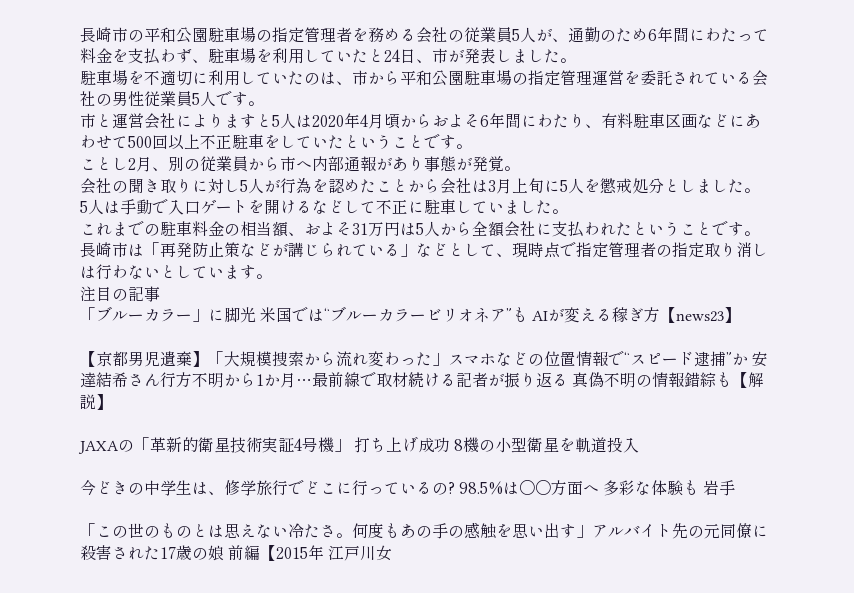長崎市の平和公園駐車場の指定管理者を務める会社の従業員5人が、通勤のため6年間にわたって料金を支払わず、駐車場を利用していたと24日、市が発表しました。
駐車場を不適切に利用していたのは、市から平和公園駐車場の指定管理運営を委託されている会社の男性従業員5人です。
市と運営会社によりますと5人は2020年4月頃からおよそ6年間にわたり、有料駐車区画などにあわせて500回以上不正駐車をしていたということです。
ことし2月、別の従業員から市へ内部通報があり事態が発覚。
会社の聞き取りに対し5人が行為を認めたことから会社は3月上旬に5人を懲戒処分としました。
5人は手動で入口ゲートを開けるなどして不正に駐車していました。
これまでの駐車料金の相当額、およそ31万円は5人から全額会社に支払われたということです。
長崎市は「再発防止策などが講じられている」などとして、現時点で指定管理者の指定取り消しは行わないとしています。
注目の記事
「ブルーカラー」に脚光 米国では“ブルーカラービリオネア”も AIが変える稼ぎ方【news23】

【京都男児遺棄】「大規模捜索から流れ変わった」スマホなどの位置情報で“スピード逮捕”か 安達結希さん行方不明から1か月…最前線で取材続ける記者が振り返る 真偽不明の情報錯綜も【解説】

JAXAの「革新的衛星技術実証4号機」 打ち上げ成功 8機の小型衛星を軌道投入

今どきの中学生は、修学旅行でどこに行っているの? 98.5%は〇〇方面へ 多彩な体験も 岩手

「この世のものとは思えない冷たさ。何度もあの手の感触を思い出す」アルバイト先の元同僚に殺害された17歳の娘 前編【2015年 江戸川女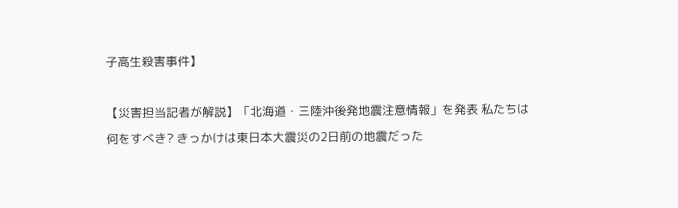子高生殺害事件】

【災害担当記者が解説】「北海道・三陸沖後発地震注意情報」を発表 私たちは何をすべき? きっかけは東日本大震災の2日前の地震だった